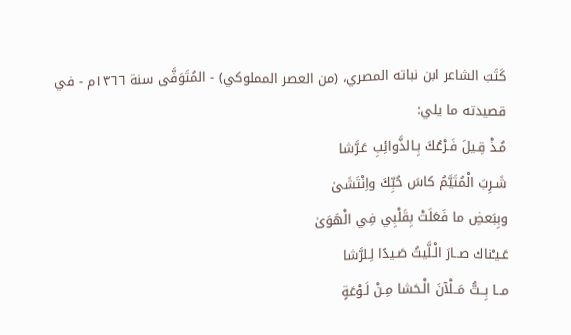كَتَبَ الشاعر ابن نباته المصري، (من العصر المملوكي) - المُتَوَفَّى سنة ١٣٦٦م - في قصيدته ما يلي:
مُـذْ قِـيلَ فَـرْعُكَ بِـالذَّوائِبِ عَـرَّشا
شَـرِبَ الْمُتَيَّمُ كاسَ حُبِّكَ واِنْتَشَىٰ
وبِبَعضِ ما فَعَلَتْ بِقَلْبِي فِي الْهَوَىٰ
عَـيـْناك صــارَ الْـلَّيثُ صَـيدًا لِـلرَّشا
مــا بِــتُّ مَــلْآنَ الْـحَشا مِـنْ لَـوْعَةٍ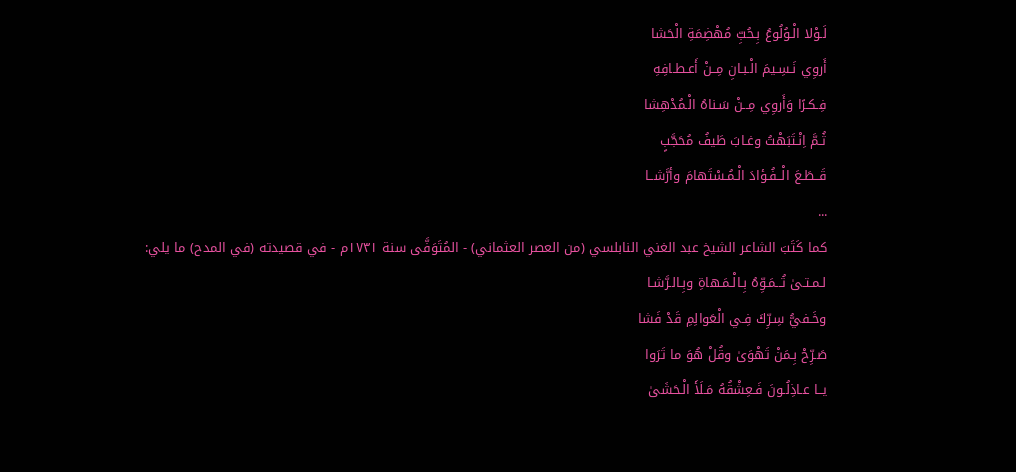لَـوْلا الْـوُلُوعُ بِـحُبِّ مُهْضِمَةِ الْحَشا
أَروِي نَـسِـيمَ الْـبـانِ مِــنْ أَعـطـافِهِ
فِـكـرًا وَأَروِي مِــنْ سَـناهُ الْـمُدْهِشا
ثُـمَّ اِنْـتَبَهْتُ وغـابَ طَيفُ مُحَجَّبٍ
قَــطَـعَ الْــفُـؤادَ الْـمُـسْتَهامَ وأرَّشــا
...
كما كَتَبَ الشاعر الشيخ عبد الغني النابلسي (من العصر العثماني) - المُتَوَفَّى سنة ١٧٣١م - في قصيدته (في المدح) ما يلي:
لـمـتـىٰ تُــمَـوِّهُ بِـالْـمَـهاةِ وبِـالـرَّشـا
وخَـفيُّ سِـرِّكَ فِـي الْعَوالِمِ قَدْ فَشا
صَـرِّحْ بِـمَنْ تَهْوَىٰ وقُلْ هُوَ ما تَرَوا
يــا عـاذِلُـونَ فَـعِشْقُهُ مَـلَأَ الْـحَشَىٰ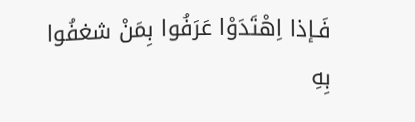فَـإذا اِهْتَدَوْا عَرَفُوا بِمَنْ شغفُوا بِهِ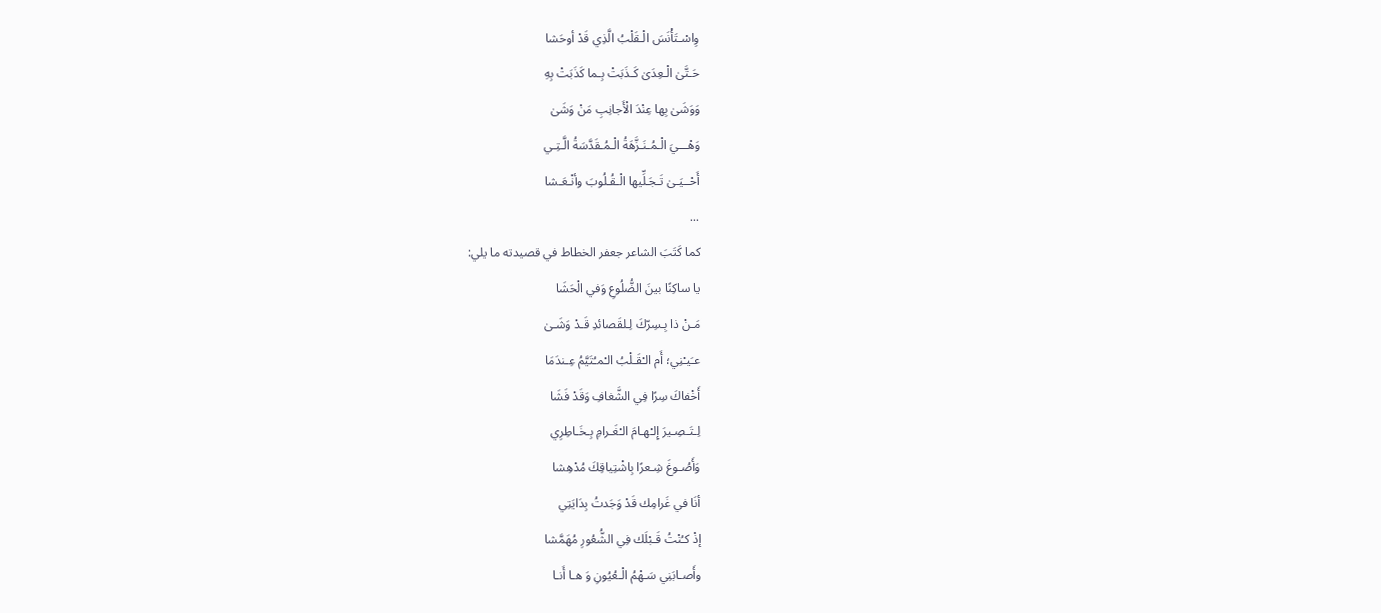وِاسْـتَأْنَسَ الْـقَلْبُ الَّذِي قَدْ أوحَشا
حَـتَّىٰ الْـعِدَىٰ كَـذَبَتْ بِـما كَذَبَتْ بِهِ
وَوَشَىٰ بِها عِنْدَ الْأَجانِبِ مَنْ وَشَىٰ
وَهْـــيَ الْـمُـنَـزَّهَةُ الْـمُـقَدَّسَةُ الَّـتِـي
أَحْــيَـىٰ تَـجَـلِّيها الْـقُـلُوبَ وأنْـعَـشا
...
كما كَتَبَ الشاعر جعفر الخطاط في قصيدته ما يلي:
يا ساكِنًا بينَ الضُّلُوعِ وَفي الْحَشَا
مَـنْ ذا بِـسِرّكَ لِـلقَصائدِ قَـدْ وَشَـىٰ
عـَيـْنِي؛ أَم الـْقَـلْبُ الـْمـُتَيَّمُ عِـندَمَا
أَخْفاكَ سِرًا فِي الشَّغافِ وَقَدْ فَشَا
لِـتَـصِـيرَ إِلـْهـامَ الـْغَـرامِ بِـخَـاطِرِي
وَأَصُـوغَ شِـعرًا بِاشْتِياقِكَ مُدْهِشا
أنَا في غَرامِك قَدْ وَجَدتُ بِدَايَتِي
إذْ كـُنْتُ قَـبْلَك فِي الشُّعُورِ مُهَمَّشا
وأَصـابَنِي سَـهْمُ الْـعُيُونِ وَ هـا أَنـا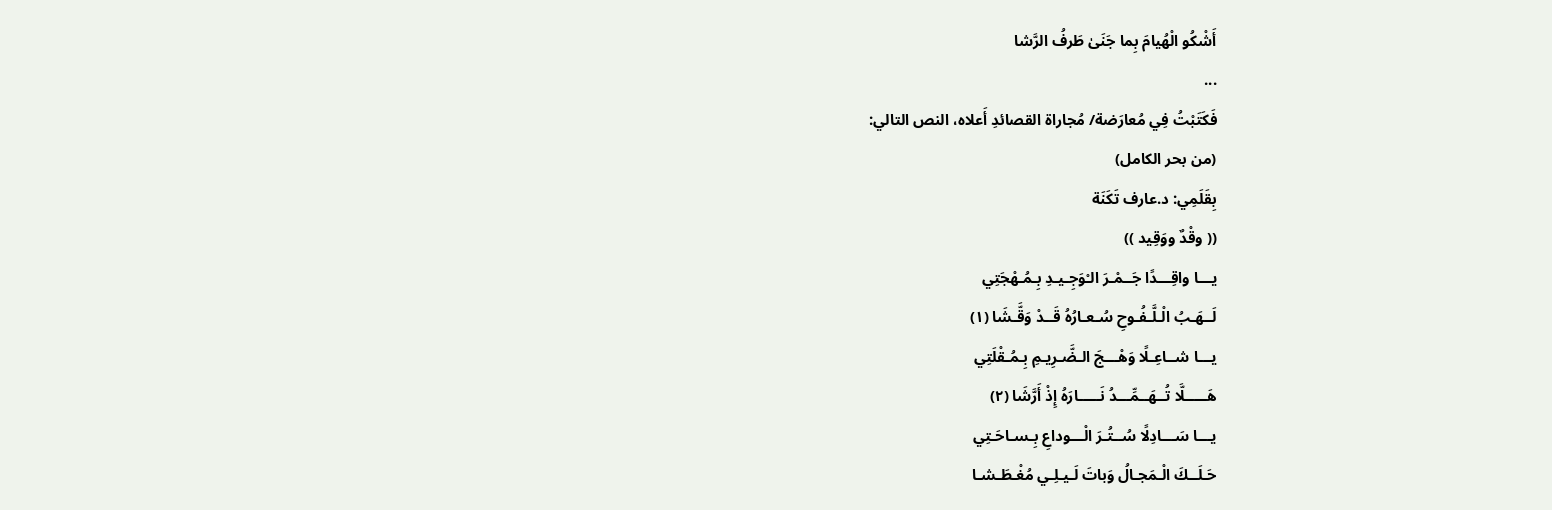أَشْكُو الْهُيامَ بِما جَنَىٰ طَرفُ الرَّشا
...
فَكَتَبْتُ فِي مُعارَضة/ مُجاراة القصائدِ أَعلاه، النص التالي:
(من بحر الكامل)
بِقَلَمِي: د.عارف تَكَنَة
(( وقْدٌ ووَقِيد ))
يـــا واقِـــدًا جَــمْـرَ الـْوَجِـيـدِ بِـمُـهْجَتِي
لَــهَـبُ الْـلَّـفُـوحِ سُـعـارُهُ قَــدْ وَقَّـشَا (١)
يـــا شــاعِـلًا وَهْـــجَ الـضَّـرِيـمِ بِـمُـقْلَتِي
هَـــــلَّا تُــهَــمِّـــدُ نَـــــارَهُ إِذْ أَرَّشَا (٢)
يـــا سَـــادِلًا سُــتُـرَ الْـــوداعِ بِـسـاحَـتِي
حَـلَــكَ الْـمَجـالُ وَباتَ لَـيـلِـي مُغْـطَـشـا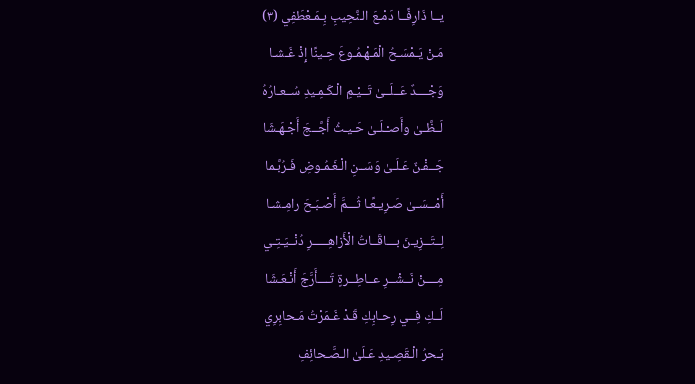يــا ذَارِفًــا دَمْـعَ الـنَّحِيبِ بِـمَـعْطَفِي (٣)
مَـنْ يَـمْسَـحُ الْمَـهْـمُـوعَ حِـينًا إِذْ غَـشـا
وَجْــــدٌ عَــلَــىٰ تَــيْـمِ الْـكَـمِـيدِ سُــعـارُهُ
لَــظَّـىٰ وأَصـْـلَـىٰ حَـيـثُ أَجَّــجَ أَجْـهَـشَا
جَــفْـنٌ عَـلَـىٰ وَسَــنِ الْـغَـمُـوضِ فَـرُبَّـما
أَمْــسَـىٰ صَـرِيـعًـا ثُـــمَّ أَصْـبَـحَ رامِـشـا
لِــتَــزِيـنَ بـــاقَــاتُ الْأَزاهِـــــرِ دُنْــيَـتِـي
مِــــنْ نَــشْــرِ عــاطِــرةٍ تَــــأَرَّجَ أَنْـعَـشَا
لَــكِ فِــي رِحـابِكِ قَـدْ غَـمَرْتُ مَـحابِرِي
بَـحرُ الْـقَصِـيدِ عَـلَىٰ الـصَّـحائِفِ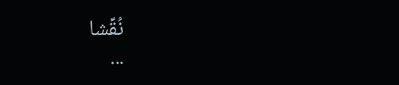نُقِّشا
...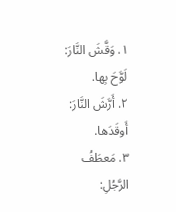١. وَقَّشَ النَّارَ: لَوَّحَ بِها.
٢. أَرَّشَ النَّارَ: أَوقَدَها.
٣. مَعطَفُ الرَّجُلِ: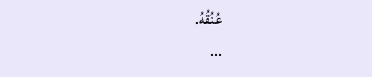عُنُقُهُ.
...